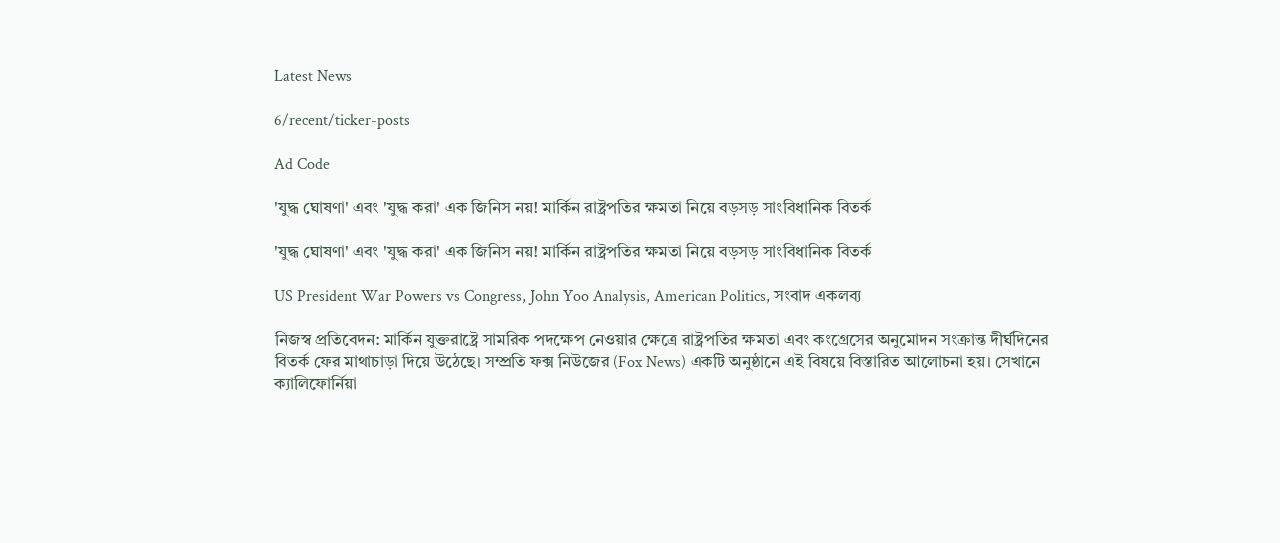Latest News

6/recent/ticker-posts

Ad Code

'যুদ্ধ ঘোষণা' এবং 'যুদ্ধ করা' এক জিনিস নয়! মার্কিন রাষ্ট্রপতির ক্ষমতা নিয়ে বড়সড় সাংবিধানিক বিতর্ক

'যুদ্ধ ঘোষণা' এবং 'যুদ্ধ করা' এক জিনিস নয়! মার্কিন রাষ্ট্রপতির ক্ষমতা নিয়ে বড়সড় সাংবিধানিক বিতর্ক

US President War Powers vs Congress, John Yoo Analysis, American Politics, সংবাদ একলব্য

নিজস্ব প্রতিবেদন: মার্কিন যুক্তরাষ্ট্রে সামরিক পদক্ষেপ নেওয়ার ক্ষেত্রে রাষ্ট্রপতির ক্ষমতা এবং কংগ্রেসের অনুমোদন সংক্রান্ত দীর্ঘদিনের বিতর্ক ফের মাথাচাড়া দিয়ে উঠেছে। সম্প্রতি ফক্স নিউজের (Fox News) একটি অনুষ্ঠানে এই বিষয়ে বিস্তারিত আলোচনা হয়। সেখানে ক্যালিফোর্নিয়া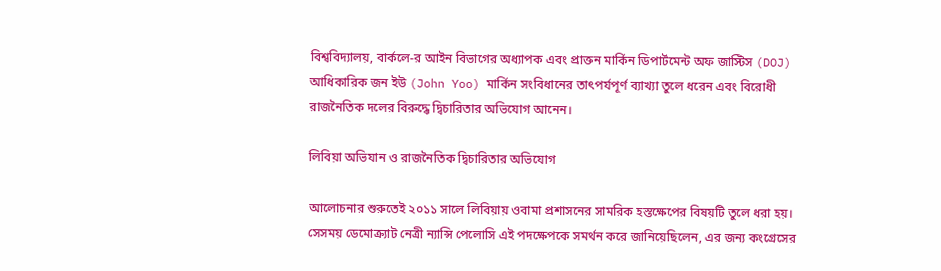বিশ্ববিদ্যালয়, বার্কলে-র আইন বিভাগের অধ্যাপক এবং প্রাক্তন মার্কিন ডিপার্টমেন্ট অফ জাস্টিস (DOJ) আধিকারিক জন ইউ (John Yoo) মার্কিন সংবিধানের তাৎপর্যপূর্ণ ব্যাখ্যা তুলে ধরেন এবং বিরোধী রাজনৈতিক দলের বিরুদ্ধে দ্বিচারিতার অভিযোগ আনেন।

লিবিয়া অভিযান ও রাজনৈতিক দ্বিচারিতার অভিযোগ

আলোচনার শুরুতেই ২০১১ সালে লিবিয়ায় ওবামা প্রশাসনের সামরিক হস্তক্ষেপের বিষয়টি তুলে ধরা হয়। সেসময় ডেমোক্র্যাট নেত্রী ন্যান্সি পেলোসি এই পদক্ষেপকে সমর্থন করে জানিয়েছিলেন, এর জন্য কংগ্রেসের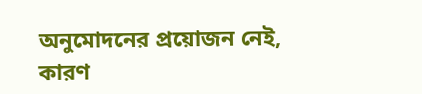অনুমোদনের প্রয়োজন নেই, কারণ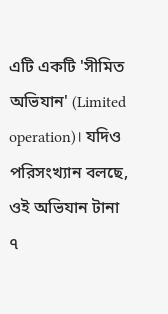এটি একটি 'সীমিত অভিযান' (Limited operation)। যদিও পরিসংখ্যান বলছে, ওই অভিযান টানা ৭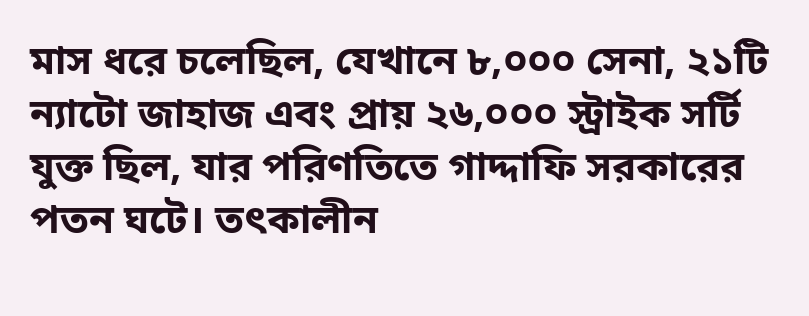মাস ধরে চলেছিল, যেখানে ৮,০০০ সেনা, ২১টি ন্যাটো জাহাজ এবং প্রায় ২৬,০০০ স্ট্রাইক সর্টি যুক্ত ছিল, যার পরিণতিতে গাদ্দাফি সরকারের পতন ঘটে। তৎকালীন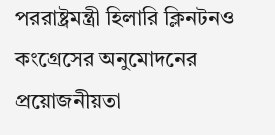পররাষ্ট্রমন্ত্রী হিলারি ক্লিনটনও কংগ্রেসের অনুমোদনের প্রয়োজনীয়তা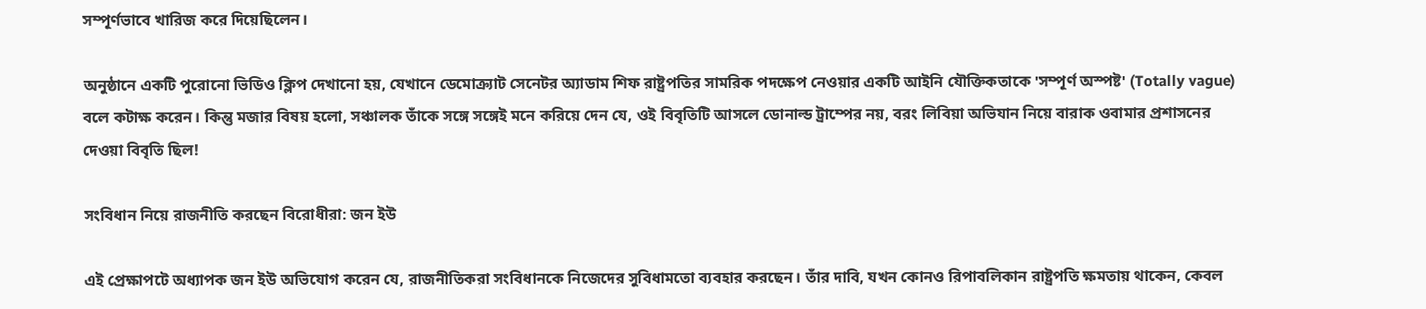সম্পূর্ণভাবে খারিজ করে দিয়েছিলেন।

অনুষ্ঠানে একটি পুরোনো ভিডিও ক্লিপ দেখানো হয়, যেখানে ডেমোক্র্যাট সেনেটর অ্যাডাম শিফ রাষ্ট্রপতির সামরিক পদক্ষেপ নেওয়ার একটি আইনি যৌক্তিকতাকে 'সম্পূর্ণ অস্পষ্ট' (Totally vague) বলে কটাক্ষ করেন। কিন্তু মজার বিষয় হলো, সঞ্চালক তাঁকে সঙ্গে সঙ্গেই মনে করিয়ে দেন যে, ওই বিবৃতিটি আসলে ডোনাল্ড ট্রাম্পের নয়, বরং লিবিয়া অভিযান নিয়ে বারাক ওবামার প্রশাসনের দেওয়া বিবৃতি ছিল!

সংবিধান নিয়ে রাজনীতি করছেন বিরোধীরা: জন ইউ

এই প্রেক্ষাপটে অধ্যাপক জন ইউ অভিযোগ করেন যে, রাজনীতিকরা সংবিধানকে নিজেদের সুবিধামতো ব্যবহার করছেন। তাঁর দাবি, যখন কোনও রিপাবলিকান রাষ্ট্রপতি ক্ষমতায় থাকেন, কেবল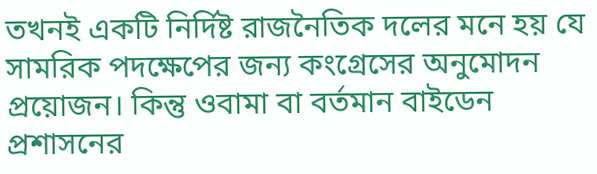তখনই একটি নির্দিষ্ট রাজনৈতিক দলের মনে হয় যে সামরিক পদক্ষেপের জন্য কংগ্রেসের অনুমোদন প্রয়োজন। কিন্তু ওবামা বা বর্তমান বাইডেন প্রশাসনের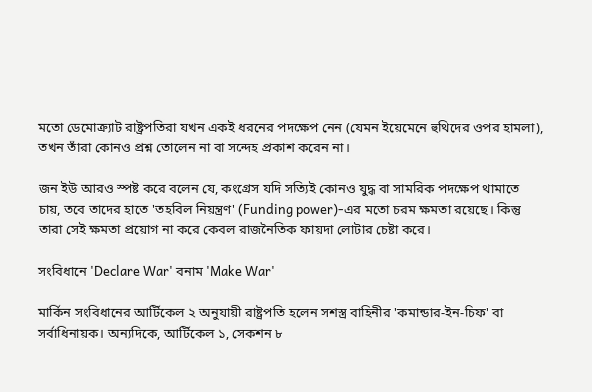মতো ডেমোক্র্যাট রাষ্ট্রপতিরা যখন একই ধরনের পদক্ষেপ নেন (যেমন ইয়েমেনে হুথিদের ওপর হামলা), তখন তাঁরা কোনও প্রশ্ন তোলেন না বা সন্দেহ প্রকাশ করেন না।

জন ইউ আরও স্পষ্ট করে বলেন যে, কংগ্রেস যদি সত্যিই কোনও যুদ্ধ বা সামরিক পদক্ষেপ থামাতে চায়, তবে তাদের হাতে 'তহবিল নিয়ন্ত্রণ' (Funding power)-এর মতো চরম ক্ষমতা রয়েছে। কিন্তু তারা সেই ক্ষমতা প্রয়োগ না করে কেবল রাজনৈতিক ফায়দা লোটার চেষ্টা করে।

সংবিধানে 'Declare War' বনাম 'Make War'

মার্কিন সংবিধানের আর্টিকেল ২ অনুযায়ী রাষ্ট্রপতি হলেন সশস্ত্র বাহিনীর 'কমান্ডার-ইন-চিফ' বা সর্বাধিনায়ক। অন্যদিকে, আর্টিকেল ১, সেকশন ৮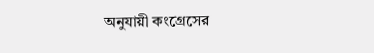অনুযায়ী কংগ্রেসের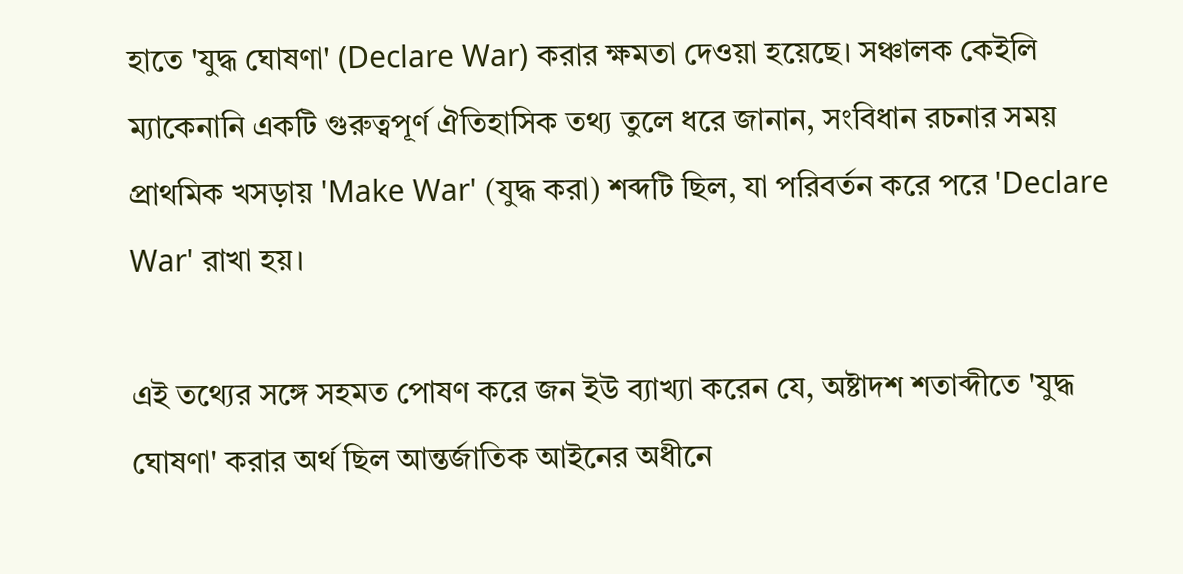হাতে 'যুদ্ধ ঘোষণা' (Declare War) করার ক্ষমতা দেওয়া হয়েছে। সঞ্চালক কেইলি ম্যাকেনানি একটি গুরুত্বপূর্ণ ঐতিহাসিক তথ্য তুলে ধরে জানান, সংবিধান রচনার সময় প্রাথমিক খসড়ায় 'Make War' (যুদ্ধ করা) শব্দটি ছিল, যা পরিবর্তন করে পরে 'Declare War' রাখা হয়।

এই তথ্যের সঙ্গে সহমত পোষণ করে জন ইউ ব্যাখ্যা করেন যে, অষ্টাদশ শতাব্দীতে 'যুদ্ধ ঘোষণা' করার অর্থ ছিল আন্তর্জাতিক আইনের অধীনে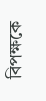বিপক্ষকে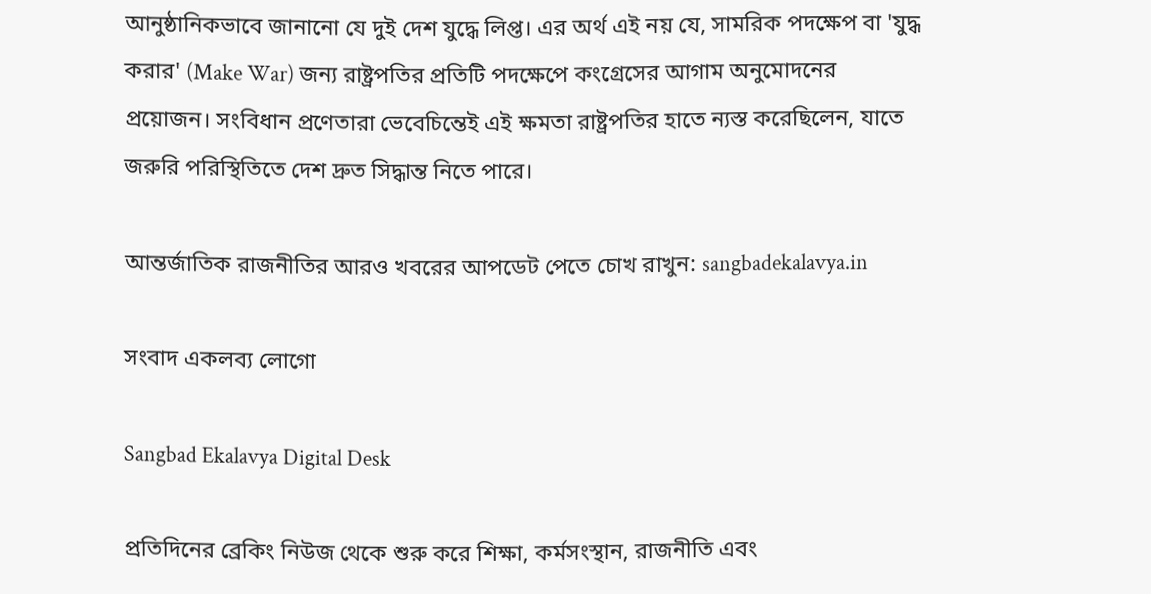আনুষ্ঠানিকভাবে জানানো যে দুই দেশ যুদ্ধে লিপ্ত। এর অর্থ এই নয় যে, সামরিক পদক্ষেপ বা 'যুদ্ধ করার' (Make War) জন্য রাষ্ট্রপতির প্রতিটি পদক্ষেপে কংগ্রেসের আগাম অনুমোদনের প্রয়োজন। সংবিধান প্রণেতারা ভেবেচিন্তেই এই ক্ষমতা রাষ্ট্রপতির হাতে ন্যস্ত করেছিলেন, যাতে জরুরি পরিস্থিতিতে দেশ দ্রুত সিদ্ধান্ত নিতে পারে।

আন্তর্জাতিক রাজনীতির আরও খবরের আপডেট পেতে চোখ রাখুন: sangbadekalavya.in

সংবাদ একলব্য লোগো

Sangbad Ekalavya Digital Desk

প্রতিদিনের ব্রেকিং নিউজ থেকে শুরু করে শিক্ষা, কর্মসংস্থান, রাজনীতি এবং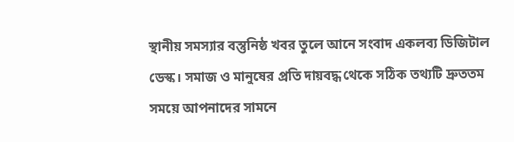স্থানীয় সমস্যার বস্তুনিষ্ঠ খবর তুলে আনে সংবাদ একলব্য ডিজিটাল ডেস্ক। সমাজ ও মানুষের প্রতি দায়বদ্ধ থেকে সঠিক তথ্যটি দ্রুততম সময়ে আপনাদের সামনে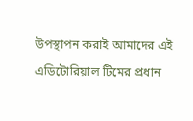উপস্থাপন করাই আমাদের এই এডিটোরিয়াল টিমের প্রধান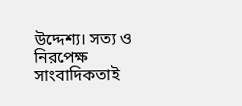উদ্দেশ্য। সত্য ও নিরপেক্ষ সাংবাদিকতাই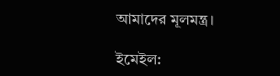আমাদের মূলমন্ত্র।

ইমেইল: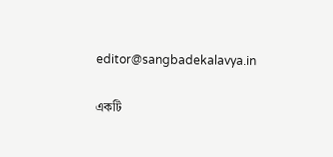editor@sangbadekalavya.in

একটি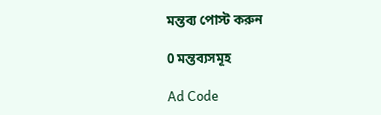মন্তব্য পোস্ট করুন

0 মন্তব্যসমূহ

Ad Code